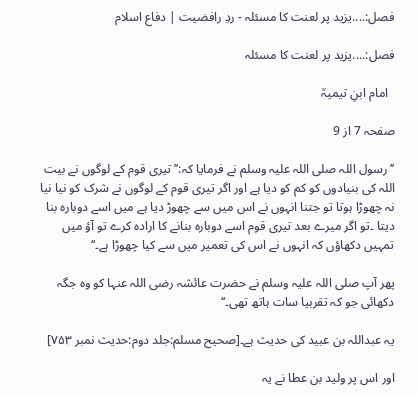فصل:....یزید پر لعنت کا مسئلہ - ردِ رافضیت | دفاع اسلام

فصل:....یزید پر لعنت کا مسئلہ

  امام ابنِ تیمیہؒ

صفحہ 7 از 9

’’ رسول اللہ صلی اللہ علیہ وسلم نے فرمایا کہ:’’ تیری قوم کے لوگوں نے بیت اللہ کی بنیادوں کو کم کو دیا ہے اور اگر تیری قوم کے لوگوں نے شرک کو نیا نیا نہ چھوڑا ہوتا تو جتنا انہوں نے اس میں سے چھوڑ دیا ہے میں اسے دوبارہ بنا دیتا ۔تو اگر میرے بعد تیری قوم اسے دوبارہ بنانے کا ارادہ کرے تو آؤ میں تمہیں دکھاؤں کہ انہوں نے اس کی تعمیر میں سے کیا چھوڑا ہے۔‘‘

پھر آپ صلی اللہ علیہ وسلم نے حضرت عائشہ رضی اللہ عنہا کو وہ جگہ دکھائی جو کہ تقربیا سات ہاتھ تھی۔‘‘

یہ عبداللہ بن عبید کی حدیث ہے۔[صحیح مسلم:جلد دوم:حدیث نمبر ۷۵۳]

اور اس پر ولید بن عطا نے یہ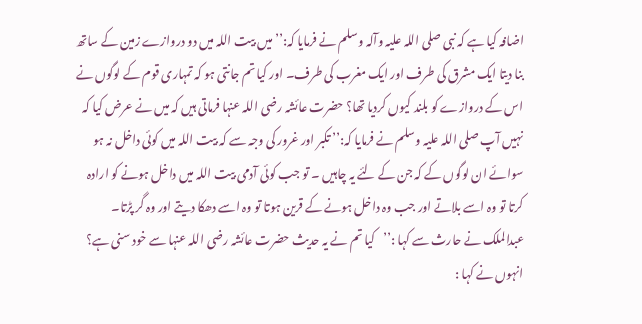اضافہ کیا ہے کہ نبی صلی اللہ علیہ وآلہ وسلم نے فرمایا کہ:’’ میں بیت اللہ میں دو دروازے زمین کے ساتھ بنا دیتا ایک مشرق کی طرف اور ایک مغرب کی طرف۔ اور کیا تم جانتی ہو کہ تمہاری قوم کے لوگوں نے اس کے دروازے کو بلند کیوں کردیا تھا؟ حضرت عائشہ رضی اللہ عنہا فرماتی ہیں کہ میں نے عرض کیا کہ نہیں آپ صلی اللہ علیہ وسلم نے فرمایا کہ:’’ تکبر اور غرور کی وجہ سے کہ بیت اللہ میں کوئی داخل نہ ہو سوائے ان لوگوں کے کہ جن کے لئے یہ چاہیں ۔ تو جب کوئی آدمی بیت اللہ میں داخل ہونے کو ارادہ کرتا تو وہ اسے بلاتے اور جب وہ داخل ہونے کے قرین ہوتا تو وہ اسے دھکا دیتے اور وہ گر پڑتا۔ عبدالملک نے حارث سے کہا :’’کیا تم نے یہ حدیث حضرت عائشہ رضی اللہ عنہا سے خود سنی ہے؟ انہوں نے کہا :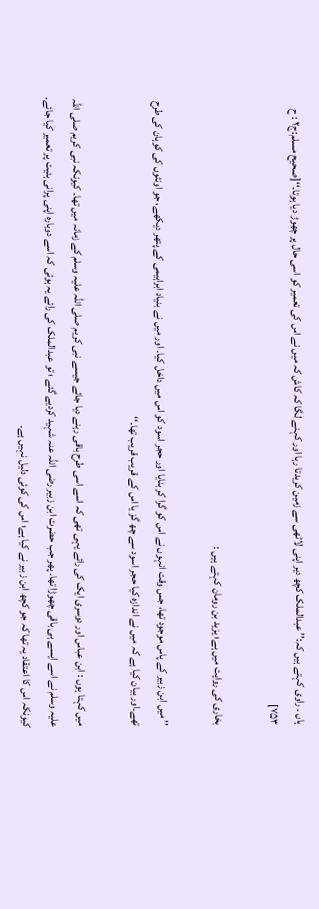ہاں ۔ راوی کہتے ہیں کہ:’’ عبدالملک کچھ دیر اپنی لاٹھی سے زمین کریدتا رہا اور کہنے لگا کہ کاش کہ میں نے اس کی تعمیر کو اسی حال پر چھوڑ دیا ہوتا۔‘‘[صحیح مسلم:ج۲ : ح ۷۵۳]

بخاری کی روایت میں ہے؛ یزید بن رومان کہتے ہیں :

’’ میں ابن زبیر کے پاس موجود تھا، جس وقت انہوں نے اس کو گرا کر بنایا اور حجر اسود کو اس میں داخل کیا۔ اور میں نے بنیاد ابراہیمی کے پتھر دیکھے، جو اونٹوں کی کوہان کی طرح تھے۔اور بیان کیا ہے کہ میں نے اندازہ کیا حجر اسود سے چھ گز یا اس کے قریب قریب تھا۔‘‘

میں کہتا ہوں : ابن عباس اور دوسری ایک کی رائے یہی تھی کہ اسے اسی طرح باقی رہنے دیا جائے جیسے نبی کریم صلی اللہ علیہ وسلم کے زمانہ میں تھا۔ کیونکہ نبی کریم صلی اللہ علیہ وسلم نے اسے ایسے ہی باقی چھوڑا تھا۔ پھر جب حضرت ابن زبیر رضی اللہ عنہ شہید کردیے گئے ؛ تو عبدالملک کی رائے یہ ہوئی کہ اسے دوبارہ اپنی پرانی ہئیت پر تعمیر کیا جائے۔ کیونکہ اس کا اعتقاد یہ تھا کہ جو کچھ ابن زبیر نے کیا ہے؛ اس کی کوئی دلیل نہیں ہے۔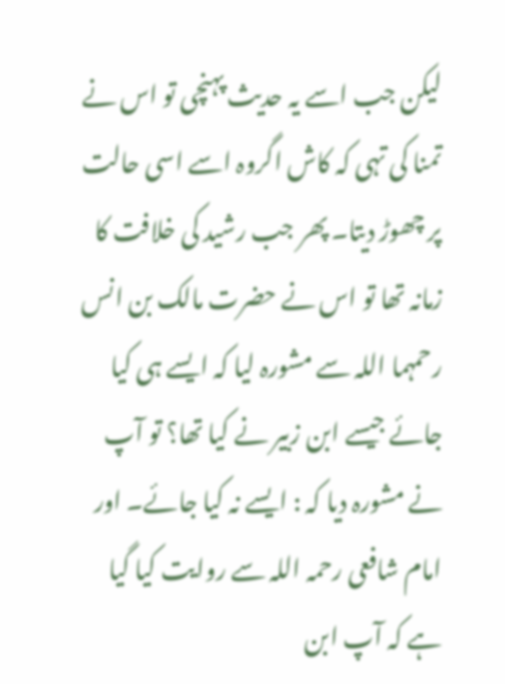لیکن جب اسے یہ حدیث پہنچی تو اس نے تمنا کی تہی کہ کاش اگروہ اسے اسی حالت پر چھوڑ دیتا۔ پھر جب رشید کی خلافت کا زمانہ تھا تو اس نے حضرت مالک بن انس رحمہما اللہ سے مشورہ لیا کہ ایسے ہی کیا جائے جیسے ابن زبیر نے کیا تھا؟ تو آپ نے مشورہ دیا کہ : ایسے نہ کیا جائے۔ اور امام شافعی رحمہ اللہ سے روایت کیا گیا ہے کہ آپ ابن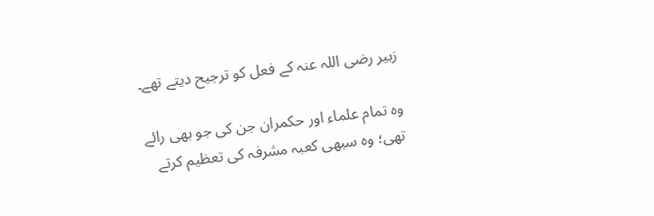زبیر رضی اللہ عنہ کے فعل کو ترجیح دیتے تھے۔

وہ تمام علماء اور حکمران جن کی جو بھی رائے تھی؛ وہ سبھی کعبہ مشرفہ کی تعظیم کرتے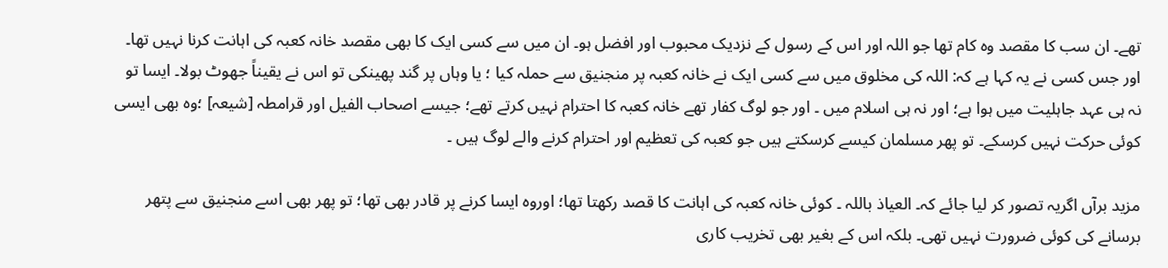تھے۔ ان سب کا مقصد وہ کام تھا جو اللہ اور اس کے رسول کے نزدیک محبوب اور افضل ہو۔ ان میں سے کسی ایک کا بھی مقصد خانہ کعبہ کی اہانت کرنا نہیں تھا۔ اور جس کسی نے یہ کہا ہے کہ: اللہ کی مخلوق میں سے کسی ایک نے خانہ کعبہ پر منجنیق سے حملہ کیا ؛ یا وہاں پر گند پھینکی تو اس نے یقیناً جھوٹ بولا۔ ایسا تو نہ ہی عہد جاہلیت میں ہوا ہے؛ اور نہ ہی اسلام میں ۔ اور جو لوگ کفار تھے خانہ کعبہ کا احترام نہیں کرتے تھے؛ جیسے اصحاب الفیل اور قرامطہ [شیعہ] ؛وہ بھی ایسی کوئی حرکت نہیں کرسکے۔ تو پھر مسلمان کیسے کرسکتے ہیں جو کعبہ کی تعظیم اور احترام کرنے والے لوگ ہیں ۔

مزید برآں اگریہ تصور کر لیا جائے کہ۔ العیاذ باللہ ۔ کوئی خانہ کعبہ کی اہانت کا قصد رکھتا تھا؛ اوروہ ایسا کرنے پر قادر بھی تھا؛ تو پھر بھی اسے منجنیق سے پتھر برسانے کی کوئی ضرورت نہیں تھی۔ بلکہ اس کے بغیر بھی تخریب کاری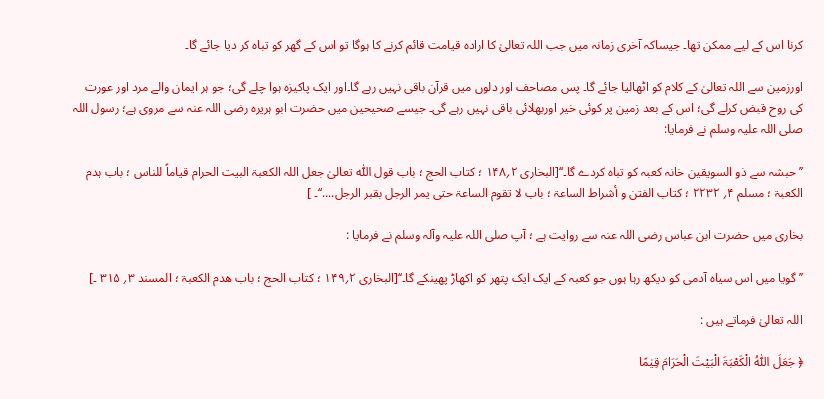کرنا اس کے لیے ممکن تھا۔ جیساکہ آخری زمانہ میں جب اللہ تعالیٰ کا ارادہ قیامت قائم کرنے کا ہوگا تو اس کے گھر کو تباہ کر دیا جائے گا۔

اورزمین سے اللہ تعالیٰ کے کلام کو اٹھالیا جائے گا۔ پس مصاحف اور دلوں میں قرآن باقی نہیں رہے گا۔اور ایک پاکیزہ ہوا چلے گی؛ جو ہر ایمان والے مرد اور عورت کی روح قبض کرلے گی؛ اس کے بعد زمین پر کوئی خیر اوربھلائی باقی نہیں رہے گی۔ جیسے صحیحین میں حضرت ابو ہریرہ رضی اللہ عنہ سے مروی ہے؛ رسول اللہ صلی اللہ علیہ وسلم نے فرمایا:

’’ حبشہ سے ذو السویقین خانہ کعبہ کو تباہ کردے گا۔‘‘[البخاری ۲؍۱۴۸ ؛ کتاب الحج ؛ باب قول اللّٰہ تعالیٰ جعل اللہ الکعبۃ البیت الحرام قیاماً للناس ؛ باب ہدم الکعبۃ ؛ مسلم ۴؍ ۲۲۳۲ ؛ کتاب الفتن و أشراط الساعۃ ؛ باب لا تقوم الساعۃ حتی یمر الرجل بقبر الرجل....‘‘۔ ]

بخاری میں حضرت ابن عباس رضی اللہ عنہ سے روایت ہے ؛ آپ صلی اللہ علیہ وآلہ وسلم نے فرمایا :

’’ گویا میں اس سیاہ آدمی کو دیکھ رہا ہوں جو کعبہ کے ایک ایک پتھر کو اکھاڑ پھینکے گا۔‘‘[البخاری ۲؍۱۴۹ ؛ کتاب الحج ؛ باب ھدم الکعبۃ ؛ المسند ۳؍ ۳۱۵ ۔]

اللہ تعالیٰ فرماتے ہیں :

﴿ جَعَلَ اللّٰہُ الْکَعْبَۃَ الْبَیْتَ الْحَرَامَ قِیٰمًا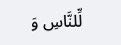لِّلنَّاسِ وَ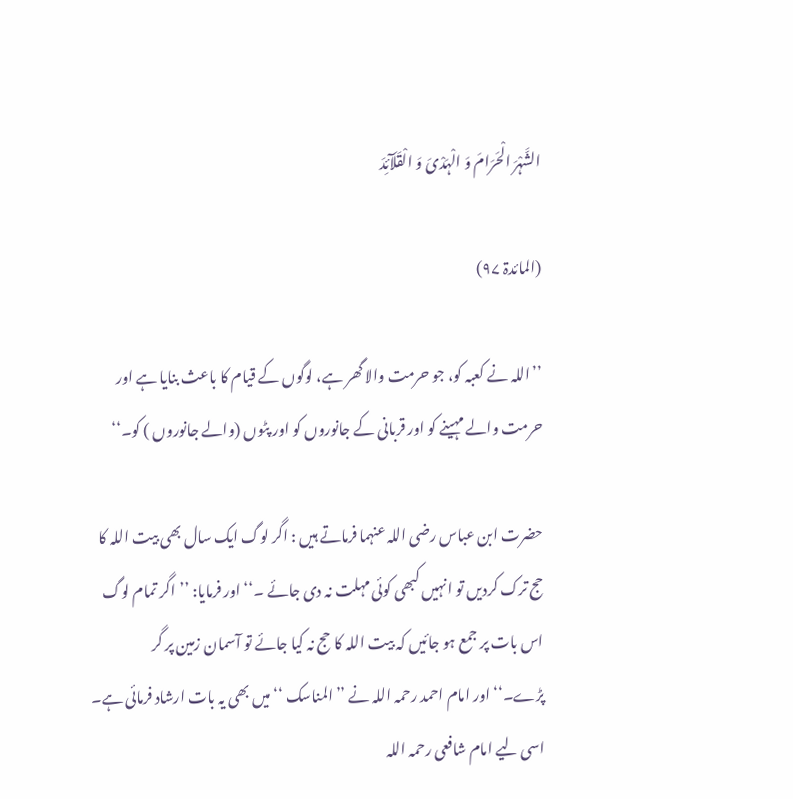الشَّہْرَ الْحَرَامَ وَ الْہَدْیَ وَ الْقَلَآئِدَ

(المائدۃ ۹۷)

’’اللہ نے کعبہ کو، جو حرمت والا گھر ہے، لوگوں کے قیام کا باعث بنایا ہے اور حرمت والے مہینے کو اور قربانی کے جانوروں کو اور پٹوں (والے جانوروں ) کو۔‘‘

حضرت ابن عباس رضی اللہ عنہما فرماتے ہیں : اگر لوگ ایک سال بھی بیت اللہ کا حج ترک کردیں تو انہیں کبھی کوئی مہلت نہ دی جائے ۔‘‘اور فرمایا: ’’اگر تمام لوگ اس بات پر جمع ہو جائیں کہ بیت اللہ کا حج نہ کیا جائے تو آسمان زمین پر گر پڑے۔‘‘اور امام احمد رحمہ اللہ نے ’’المناسک ‘‘ میں بھی یہ بات ارشاد فرمائی ہے۔ اسی لیے امام شافعی رحمہ اللہ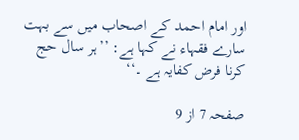اور امام احمد کے اصحاب میں سے بہت سارے فقہاء نے کہا ہے: ’’ہر سال حج کرنا فرض کفایہ ہے ۔‘‘

صفحہ 7 از 9